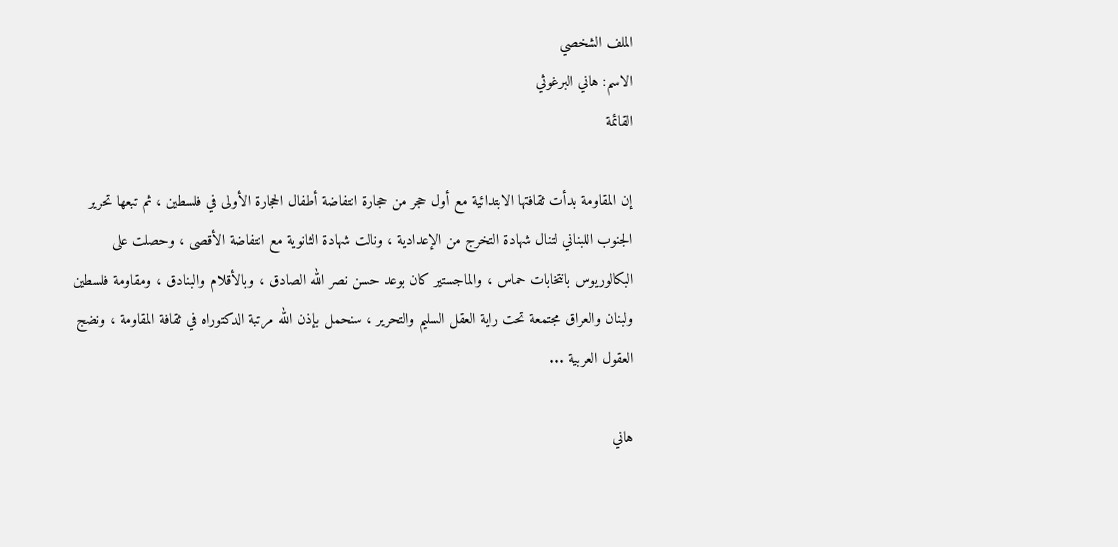الملف الشخصي
الاسم: هاني البرغوثي
القائمة

إن المقاومة بدأت ثقافتها الابتدائية مع أول حجر من حجارة انتفاضة أطفال الحجارة الأولى في فلسطين ، ثم تبعها تحرير الجنوب اللبناني لتنال شهادة التخرج من الإعدادية ، ونالت شهادة الثانوية مع انتفاضة الأقصى ، وحصلت على البكالوريوس بانتخابات حماس ، والماجستير كان بوعد حسن نصر الله الصادق ، وبالأقلام والبنادق ، ومقاومة فلسطين ولبنان والعراق مجتمعة تحت راية العقل السليم والتحرير ، سنحمل بإذن الله مرتبة الدكتوراه في ثقافة المقاومة ، ونضج العقول العربية ...

هاني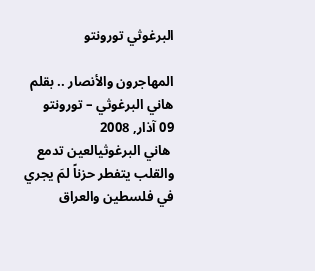البرغوثي تورونتو

المهاجرون والأنصار .. بقلم هاني البرغوثي – تورونتو
09 آذار, 2008
 هاني البرغوثيالعين تدمع  والقلب يتفطر حزناً لمَ يجري في فلسطين والعراق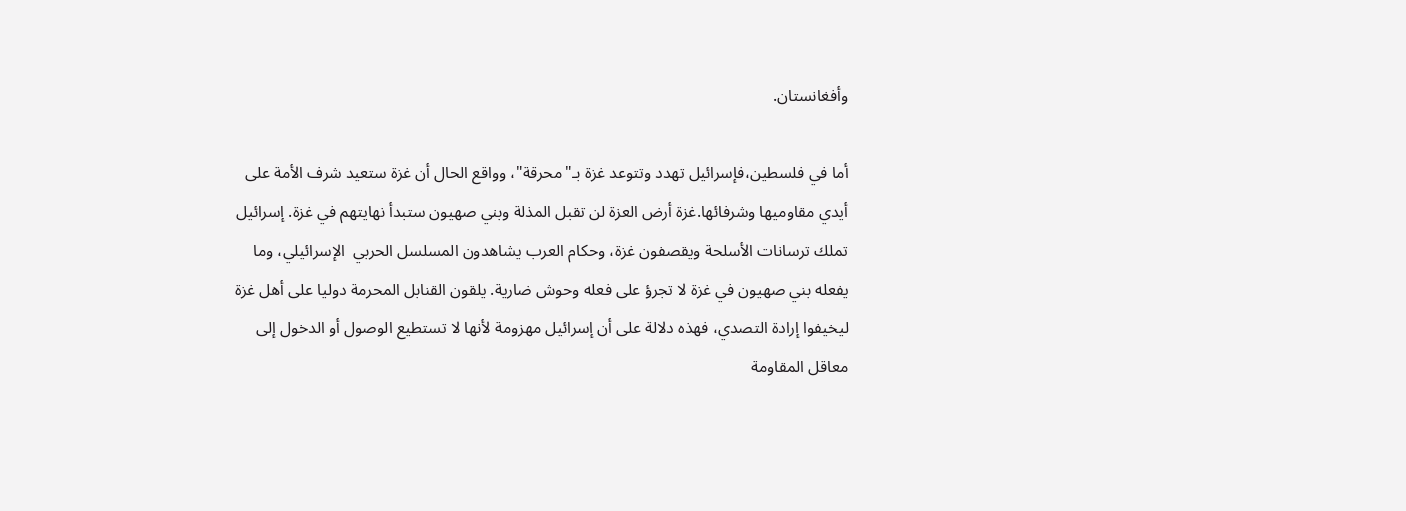وأفغانستان.

أما في فلسطين،فإسرائيل تهدد وتتوعد غزة بـ"محرقة"، وواقع الحال أن غزة ستعيد شرف الأمة على أيدي مقاوميها وشرفائها.غزة أرض العزة لن تقبل المذلة وبني صهيون ستبدأ نهايتهم في غزة. إسرائيل تملك ترسانات الأسلحة ويقصفون غزة، وحكام العرب يشاهدون المسلسل الحربي  الإسرائيلي، وما يفعله بني صهيون في غزة لا تجرؤ على فعله وحوش ضارية. يلقون القنابل المحرمة دوليا على أهل غزة ليخيفوا إرادة التصدي، فهذه دلالة على أن إسرائيل مهزومة لأنها لا تستطيع الوصول أو الدخول إلى معاقل المقاومة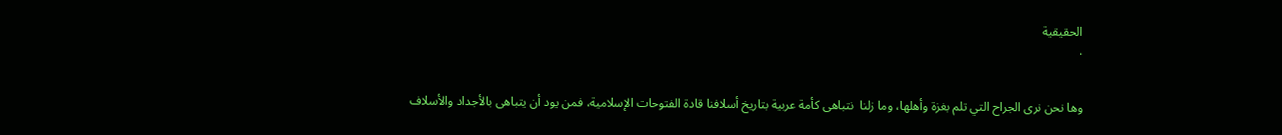الحقيقية
.


وها نحن نرى الجراح التي تلم بغزة وأهلها، وما زلنا  نتباهى كأمة عربية بتاريخ أسلافنا قادة الفتوحات الإسلامية، فمن يود أن يتباهى بالأجداد والأسلاف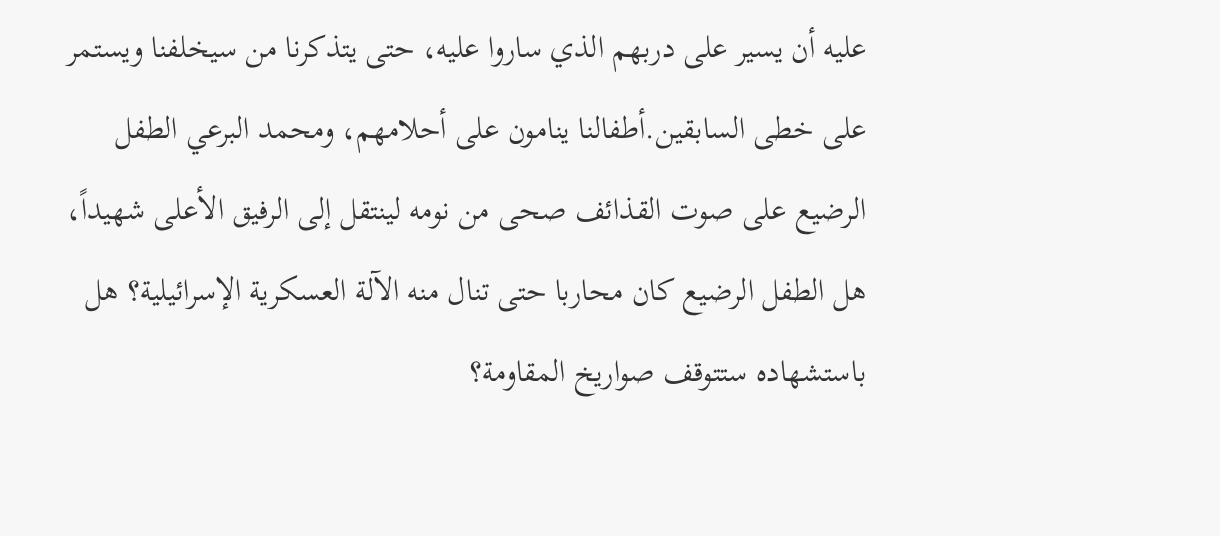عليه أن يسير على دربهم الذي ساروا عليه، حتى يتذكرنا من سيخلفنا ويستمر على خطى السابقين.أطفالنا ينامون على أحلامهم، ومحمد البرعي الطفل الرضيع على صوت القذائف صحى من نومه لينتقل إلى الرفيق الأعلى شهيداً، هل الطفل الرضيع كان محاربا حتى تنال منه الآلة العسكرية الإسرائيلية؟ هل باستشهاده ستتوقف صواريخ المقاومة؟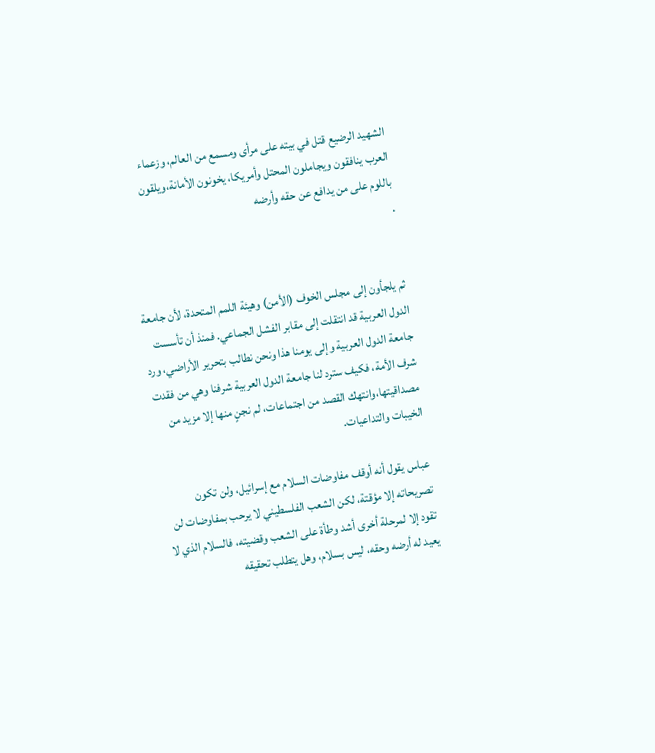الشهيد الرضيع قتل في بيته على مرأى ومسمع من العالم، وزعماء العرب ينافقون ويجاملون المحتل وأمريكا، يخونون الأمانة،ويلقون باللوم على من يدافع عن حقه وأرضه
.


ثم يلجأون إلى مجلس الخوف (الأمن) وهيئة اللمم المتحدة، لأن جامعة الدول العربية قد انتقلت إلى مقابر الفشل الجماعي. فمنذ أن تأسست جامعة الدول العربية وإلى يومنا هذا ونحن نطالب بتحرير الأراضي، ورد شرف الأمة، فكيف سترد لنا جامعة الدول العربية شرفنا وهي من فقدت مصداقيتها،وانتهك القصد من اجتماعات، لم نجنٍ منها إلا مزيد من الخيبات والتداعيات.

عباس يقول أنه أوقف مفاوضات السلام مع إسرائيل، ولن تكون تصريحاته إلا مؤقتة، لكن الشعب الفلسطيني لا يرحب بمفاوضات لن تقود إلا لمرحلة أخرى أشد وطأة على الشعب وقضيته، فالسلام الذي لا يعيد له أرضه وحقه، ليس بسلام، وهل يتطلب تحقيقه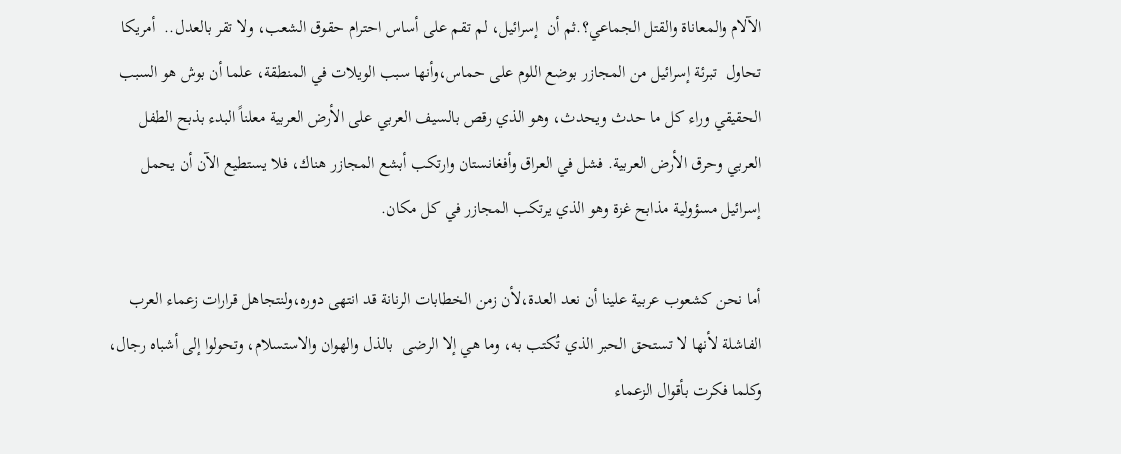الآلام والمعاناة والقتل الجماعي؟.ثم أن  إسرائيل، لم تقم على أساس احترام حقوق الشعب، ولا تقر بالعدل..  أمريكا تحاول  تبرئة إسرائيل من المجازر بوضع اللوم على حماس،وأنها سبب الويلات في المنطقة، علما أن بوش هو السبب الحقيقي وراء كل ما حدث ويحدث، وهو الذي رقص بالسيف العربي على الأرض العربية معلناً البدء بذبح الطفل العربي وحرق الأرض العربية. فشل في العراق وأفغانستان وارتكب أبشع المجازر هناك، فلا يستطيع الآن أن يحمل  إسرائيل مسؤولية مذابح غزة وهو الذي يرتكب المجازر في كل مكان.

أما نحن كشعوب عربية علينا أن نعد العدة،لأن زمن الخطابات الرنانة قد انتهى دوره،ولنتجاهل قرارات زعماء العرب الفاشلة لأنها لا تستحق الحبر الذي تُكتب به، وما هي إلا الرضى  بالذل والهوان والاستسلام، وتحولوا إلى أشباه رجال، وكلما فكرت بأقوال الزعماء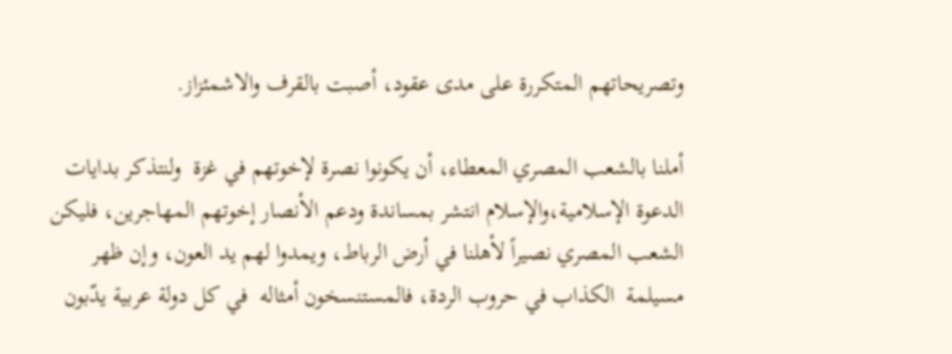وتصريحاتهم المتكررة على مدى عقود، أصبت بالقرف والاشمئزاز.

أملنا بالشعب المصري المعطاء، أن يكونوا نصرة لإخوتهم في غزة  ولنتذكر بدايات الدعوة الإسلامية،والإسلام انتشر بمساندة ودعم الأنصار إخوتهم المهاجرين، فليكن الشعب المصري نصيراً لأهلنا في أرض الرباط، ويمدوا لهم يد العون، وإن ظهر مسيلمة  الكذاب في حروب الردة، فالمستنسخون أمثاله  في كل دولة عربية يدّبون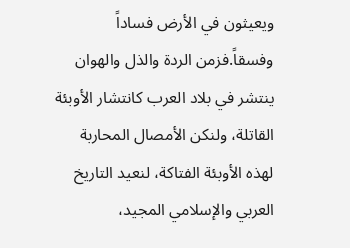ويعيثون في الأرض فساداً وفسقاً.فزمن الردة والذل والهوان ينتشر في بلاد العرب كانتشار الأوبئة القاتلة، ولنكن الأمصال المحاربة لهذه الأوبئة الفتاكة، لنعيد التاريخ العربي والإسلامي المجيد،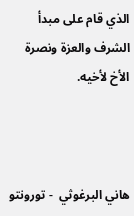الذي قام على مبدأ  الشرف والعزة ونصرة الأخ لأخيه.



هاني البرغوثي  - تورونتو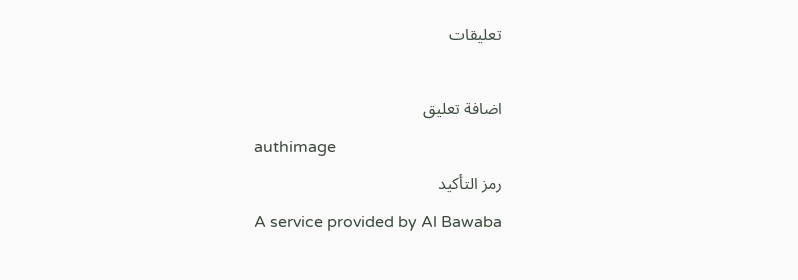تعليقات

اضافة تعليق
authimage
رمز التأكيد
A service provided by Al Bawaba